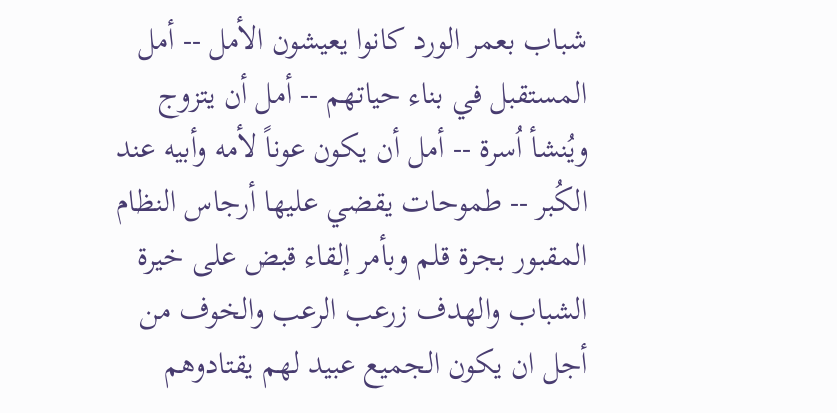شباب بعمر الورد كانوا يعيشون الأمل -- أمل المستقبل في بناء حياتهم -- أمل أن يتزوج ويُنشأ اُسرة -- أمل أن يكون عوناً لأمه وأبيه عند الكُبر -- طموحات يقضي عليها أرجاس النظام المقبور بجرة قلم وبأمر إلقاء قبض على خيرة الشباب والهدف زرعب الرعب والخوف من أجل ان يكون الجميع عبيد لهم يقتادوهم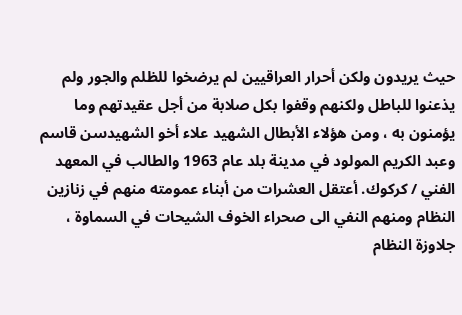حيث يريدون ولكن أحرار العراقيين لم يرضخوا للظلم والجور ولم يذعنوا للباطل ولكنهم وقفوا بكل صلابة من أجل عقيدتهم وما يؤمنون به ، ومن هؤلاء الأبطال الشهيد علاء أخو الشهيدسن قاسم وعبد الكريم المولود في مدينة بلد عام 1963 والطالب في المعهد الفني / كركوك. أعتقل العشرات من أبناء عمومته منهم في زنازين النظام ومنهم النفي الى صحراء الخوف الشيحات في السماوة ، جلاوزة النظام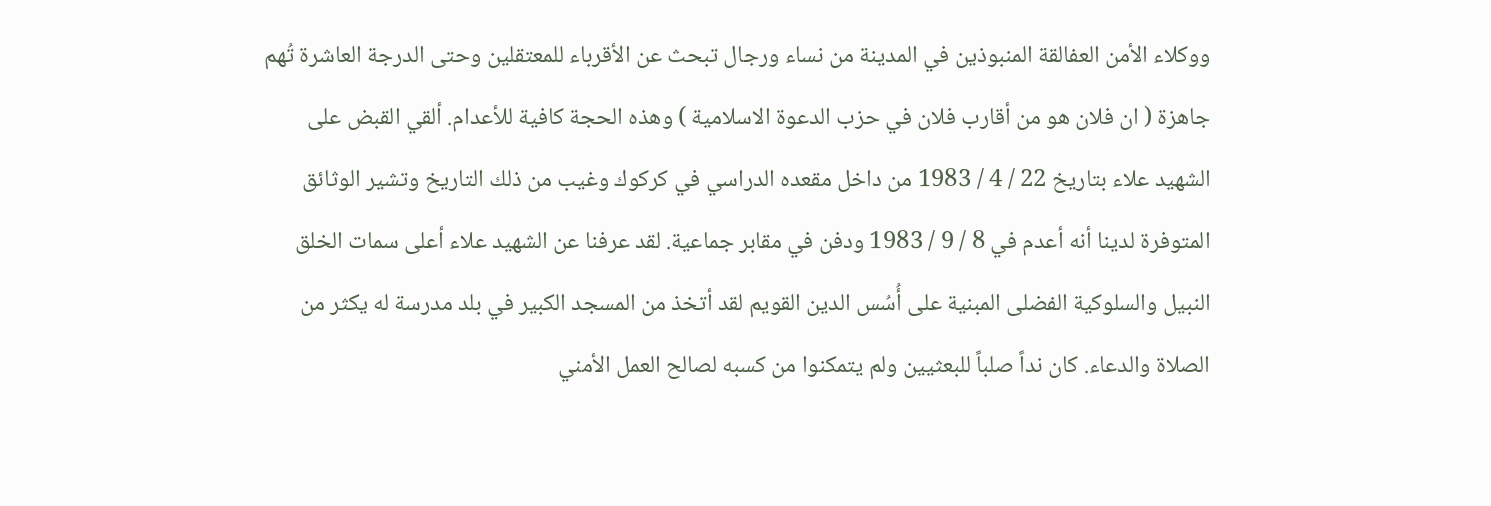ووكلاء الأمن العفالقة المنبوذين في المدينة من نساء ورجال تبحث عن الأقرباء للمعتقلين وحتى الدرجة العاشرة تُهم جاهزة ( ان فلان هو من أقارب فلان في حزب الدعوة الاسلامية ) وهذه الحجة كافية للأعدام. ألقي القبض على الشهيد علاء بتاريخ 22 / 4 / 1983 من داخل مقعده الدراسي في كركوك وغيب من ذلك التاريخ وتشير الوثائق المتوفرة لدينا أنه أعدم في 8 / 9 / 1983 ودفن في مقابر جماعية. لقد عرفنا عن الشهيد علاء أعلى سمات الخلق النبيل والسلوكية الفضلى المبنية على أُسُس الدين القويم لقد أتخذ من المسجد الكبير في بلد مدرسة له يكثر من الصلاة والدعاء. كان نداً صلباً للبعثيين ولم يتمكنوا من كسبه لصالح العمل الأمني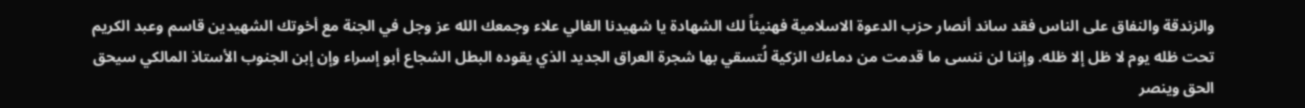والزندقة والنفاق على الناس فقد ساند أنصار حزب الدعوة الاسلامية فهنيئاً لك الشهادة يا شهيدنا الغالي علاء وجمعك الله عز وجل في الجنة مع أخوتك الشهيدين قاسم وعبد الكريم تحت ظله يوم لا ظل إلا ظله. وإننا لن ننسى ما قدمت من دماءك الزكية لُتسقي بها شجرة العراق الجديد الذي يقوده البطل الشجاع أبو إسراء وإن إبن الجنوب الأستاذ المالكي سيحق الحق وينصر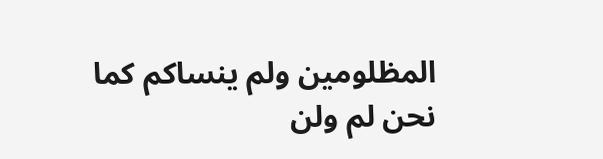المظلومين ولم ينساكم كما نحن لم ولن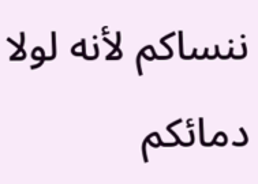ننساكم لأنه لولا دمائكم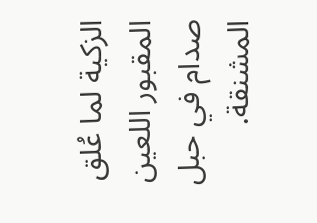الزكية لما عُلق المقبور اللعين صدام في حبل المشنقة.